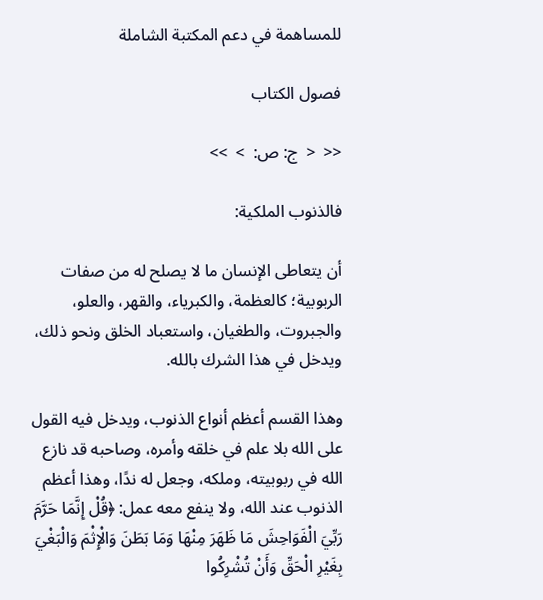للمساهمة في دعم المكتبة الشاملة

فصول الكتاب

<<  <  ج: ص:  >  >>

فالذنوب الملكية:

أن يتعاطى الإنسان ما لا يصلح له من صفات الربوبية؛ كالعظمة، والكبرياء، والقهر، والعلو، والجبروت، والطغيان، واستعباد الخلق ونحو ذلك، ويدخل في هذا الشرك بالله.

وهذا القسم أعظم أنواع الذنوب، ويدخل فيه القول على الله بلا علم في خلقه وأمره، وصاحبه قد نازع الله في ربوبيته، وملكه، وجعل له ندًا، وهذا أعظم الذنوب عند الله، ولا ينفع معه عمل: ﴿قُلْ إِنَّمَا حَرَّمَ رَبِّيَ الْفَوَاحِشَ مَا ظَهَرَ مِنْهَا وَمَا بَطَنَ وَالْإِثْمَ وَالْبَغْيَ بِغَيْرِ الْحَقِّ وَأَنْ تُشْرِكُوا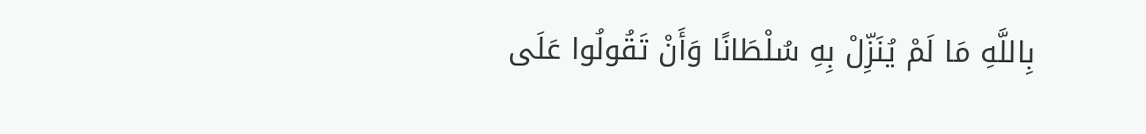بِاللَّهِ مَا لَمْ يُنَزِّلْ بِهِ سُلْطَانًا وَأَنْ تَقُولُوا عَلَى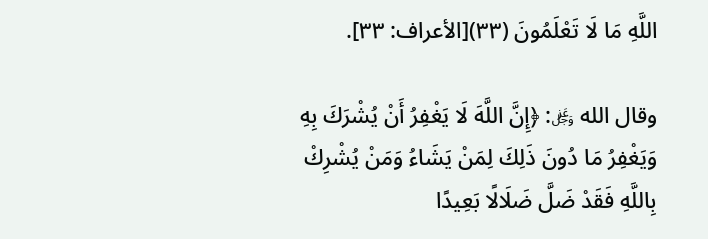اللَّهِ مَا لَا تَعْلَمُونَ (٣٣)[الأعراف: ٣٣].

وقال الله ﷿: ﴿إِنَّ اللَّهَ لَا يَغْفِرُ أَنْ يُشْرَكَ بِهِ وَيَغْفِرُ مَا دُونَ ذَلِكَ لِمَنْ يَشَاءُ وَمَنْ يُشْرِكْ بِاللَّهِ فَقَدْ ضَلَّ ضَلَالًا بَعِيدًا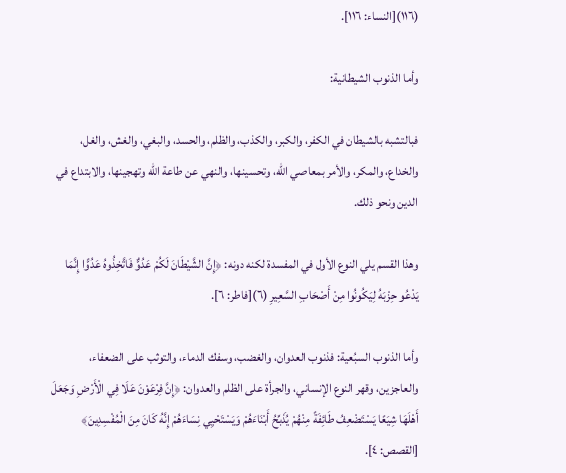(١١٦)[النساء: ١١٦].

وأما الذنوب الشيطانية:

فبالتشبه بالشيطان في الكفر، والكبر، والكذب، والظلم، والحسد، والبغي، والغش، والغل، والخداع، والمكر، والأمر بمعاصي الله، وتحسينها، والنهي عن طاعة الله وتهجينها، والابتداع في الدين ونحو ذلك.

وهذا القسم يلي النوع الأول في المفسدة لكنه دونه: ﴿إِنَّ الشَّيْطَانَ لَكُمْ عَدُوٌّ فَاتَّخِذُوهُ عَدُوًّا إِنَّمَا يَدْعُو حِزْبَهُ لِيَكُونُوا مِنْ أَصْحَابِ السَّعِيرِ (٦)[فاطر: ٦].

وأما الذنوب السبُعية: فذنوب العدوان، والغضب، وسفك الدماء، والتوثب على الضعفاء، والعاجزين، وقهر النوع الإنساني، والجرأة على الظلم والعدوان: ﴿إِنَّ فِرْعَوْنَ عَلَا فِي الْأَرْضِ وَجَعَلَ أَهْلَهَا شِيَعًا يَسْتَضْعِفُ طَائِفَةً مِنْهُمْ يُذَبِّحُ أَبْنَاءَهُمْ وَيَسْتَحْيِي نِسَاءَهُمْ إِنَّهُ كَانَ مِنَ الْمُفْسِدِينَ﴾ [القصص: ٤].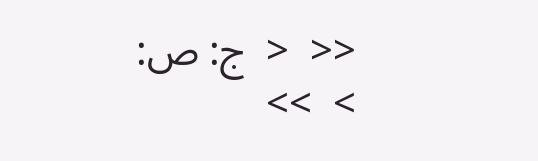<<  <  ج: ص:  >  >>